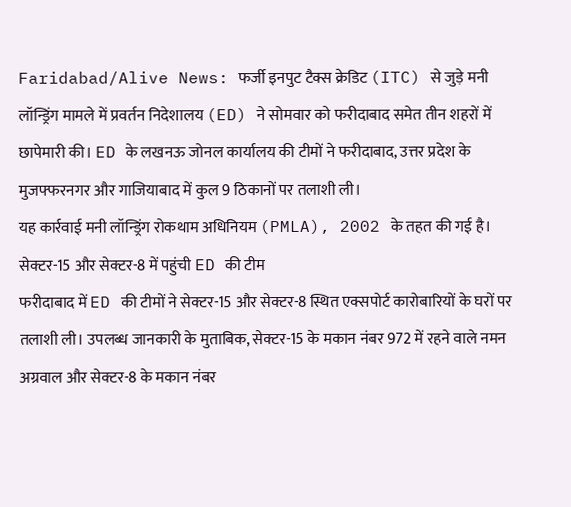Faridabad/Alive News: फर्जी इनपुट टैक्स क्रेडिट (ITC) से जुड़े मनी लॉन्ड्रिंग मामले में प्रवर्तन निदेशालय (ED) ने सोमवार को फरीदाबाद समेत तीन शहरों में छापेमारी की। ED के लखनऊ जोनल कार्यालय की टीमों ने फरीदाबाद, उत्तर प्रदेश के मुजफ्फरनगर और गाजियाबाद में कुल 9 ठिकानों पर तलाशी ली।
यह कार्रवाई मनी लॉन्ड्रिंग रोकथाम अधिनियम (PMLA), 2002 के तहत की गई है।
सेक्टर-15 और सेक्टर-8 में पहुंची ED की टीम
फरीदाबाद में ED की टीमों ने सेक्टर-15 और सेक्टर-8 स्थित एक्सपोर्ट कारोबारियों के घरों पर तलाशी ली। उपलब्ध जानकारी के मुताबिक, सेक्टर-15 के मकान नंबर 972 में रहने वाले नमन अग्रवाल और सेक्टर-8 के मकान नंबर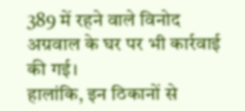389 में रहने वाले विनोद अग्रवाल के घर पर भी कार्रवाई की गई।
हालांकि, इन ठिकानों से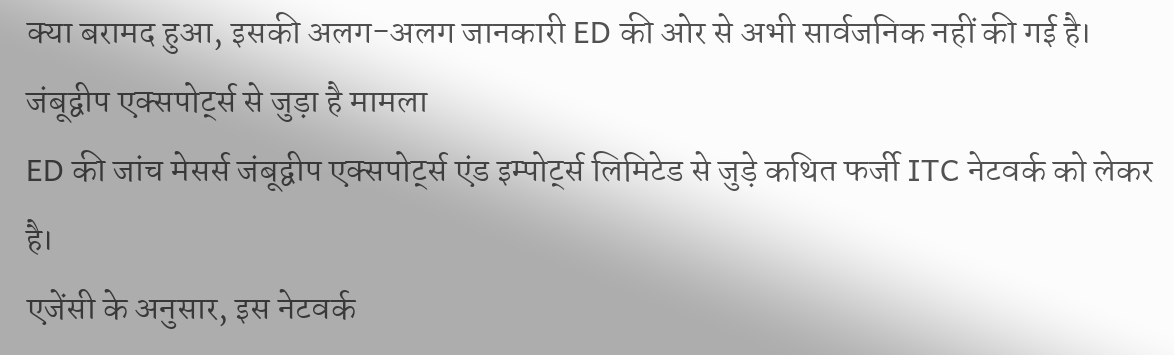क्या बरामद हुआ, इसकी अलग-अलग जानकारी ED की ओर से अभी सार्वजनिक नहीं की गई है।
जंबूद्वीप एक्सपोर्ट्स से जुड़ा है मामला
ED की जांच मेसर्स जंबूद्वीप एक्सपोर्ट्स एंड इम्पोर्ट्स लिमिटेड से जुड़े कथित फर्जी ITC नेटवर्क को लेकर है।
एजेंसी के अनुसार, इस नेटवर्क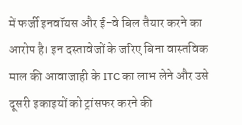में फर्जी इनवॉयस और ई-वे बिल तैयार करने का आरोप है। इन दस्तावेजों के जरिए बिना वास्तविक माल की आवाजाही के ITC का लाभ लेने और उसे दूसरी इकाइयों को ट्रांसफर करने की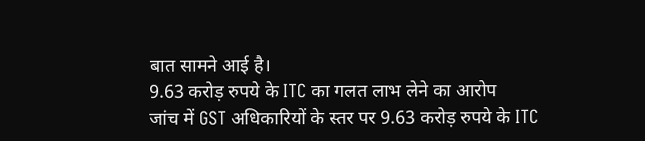बात सामने आई है।
9.63 करोड़ रुपये के ITC का गलत लाभ लेने का आरोप
जांच में GST अधिकारियों के स्तर पर 9.63 करोड़ रुपये के ITC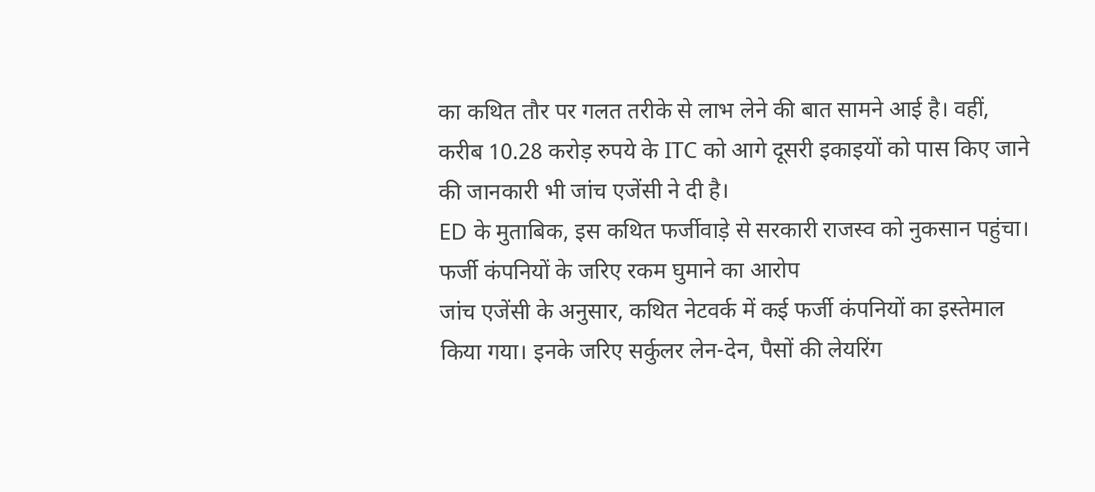का कथित तौर पर गलत तरीके से लाभ लेने की बात सामने आई है। वहीं, करीब 10.28 करोड़ रुपये के ITC को आगे दूसरी इकाइयों को पास किए जाने की जानकारी भी जांच एजेंसी ने दी है।
ED के मुताबिक, इस कथित फर्जीवाड़े से सरकारी राजस्व को नुकसान पहुंचा।
फर्जी कंपनियों के जरिए रकम घुमाने का आरोप
जांच एजेंसी के अनुसार, कथित नेटवर्क में कई फर्जी कंपनियों का इस्तेमाल किया गया। इनके जरिए सर्कुलर लेन-देन, पैसों की लेयरिंग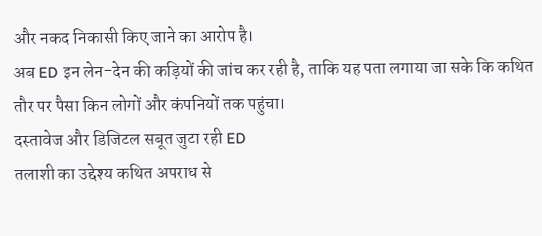और नकद निकासी किए जाने का आरोप है।
अब ED इन लेन-देन की कड़ियों की जांच कर रही है, ताकि यह पता लगाया जा सके कि कथित तौर पर पैसा किन लोगों और कंपनियों तक पहुंचा।
दस्तावेज और डिजिटल सबूत जुटा रही ED
तलाशी का उद्देश्य कथित अपराध से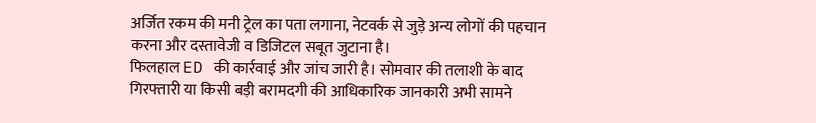अर्जित रकम की मनी ट्रेल का पता लगाना, नेटवर्क से जुड़े अन्य लोगों की पहचान करना और दस्तावेजी व डिजिटल सबूत जुटाना है।
फिलहाल ED की कार्रवाई और जांच जारी है। सोमवार की तलाशी के बाद गिरफ्तारी या किसी बड़ी बरामदगी की आधिकारिक जानकारी अभी सामने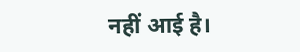नहीं आई है।